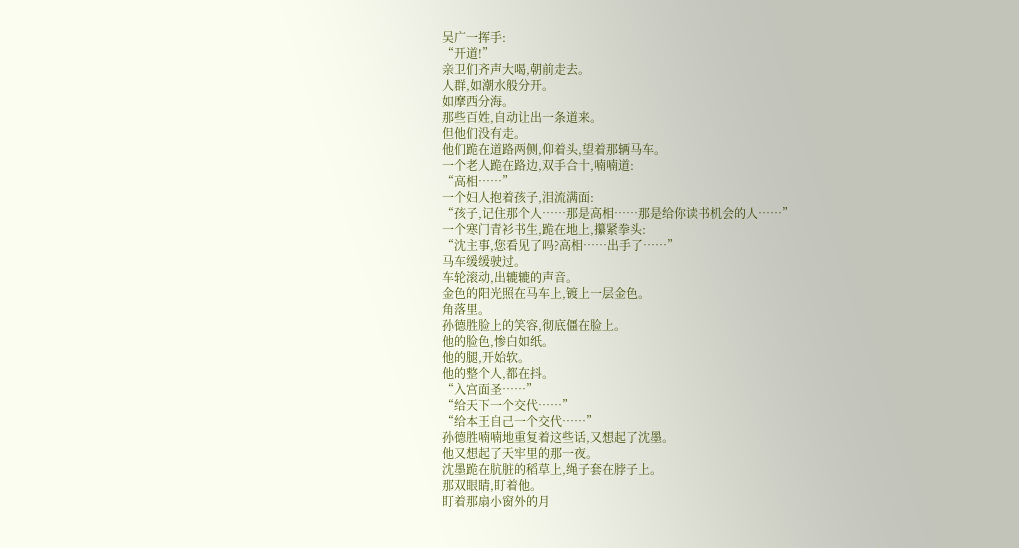吴广一挥手:
“开道!”
亲卫们齐声大喝,朝前走去。
人群,如潮水般分开。
如摩西分海。
那些百姓,自动让出一条道来。
但他们没有走。
他们跪在道路两侧,仰着头,望着那辆马车。
一个老人跪在路边,双手合十,喃喃道:
“高相……”
一个妇人抱着孩子,泪流满面:
“孩子,记住那个人……那是高相……那是给你读书机会的人……”
一个寒门青衫书生,跪在地上,攥紧拳头:
“沈主事,您看见了吗?高相……出手了……”
马车缓缓驶过。
车轮滚动,出辘辘的声音。
金色的阳光照在马车上,镀上一层金色。
角落里。
孙德胜脸上的笑容,彻底僵在脸上。
他的脸色,惨白如纸。
他的腿,开始软。
他的整个人,都在抖。
“入宫面圣……”
“给天下一个交代……”
“给本王自己一个交代……”
孙德胜喃喃地重复着这些话,又想起了沈墨。
他又想起了天牢里的那一夜。
沈墨跪在肮脏的稻草上,绳子套在脖子上。
那双眼睛,盯着他。
盯着那扇小窗外的月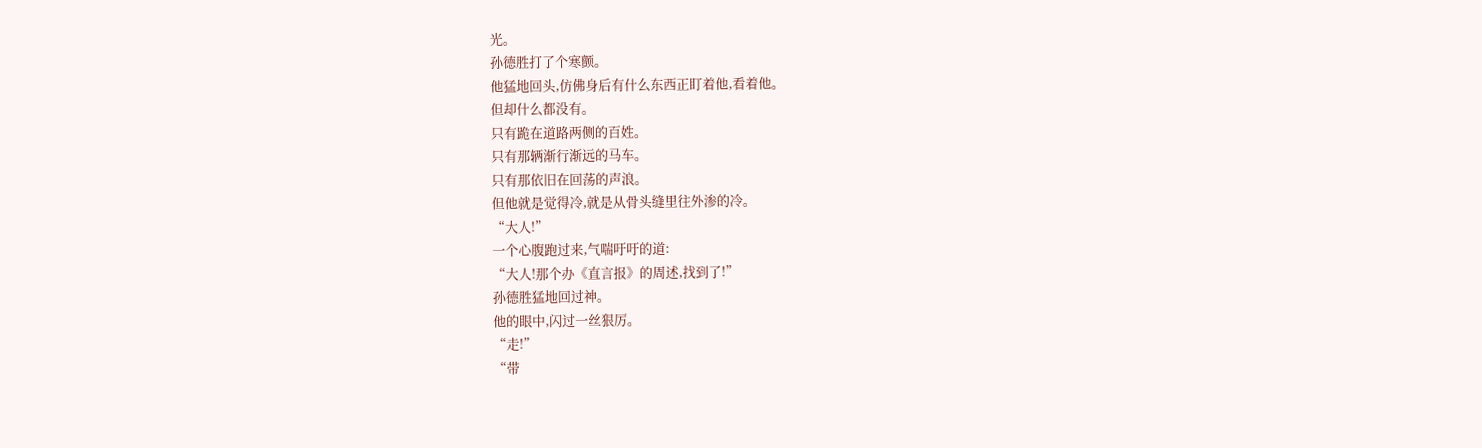光。
孙德胜打了个寒颤。
他猛地回头,仿佛身后有什么东西正盯着他,看着他。
但却什么都没有。
只有跪在道路两侧的百姓。
只有那辆渐行渐远的马车。
只有那依旧在回荡的声浪。
但他就是觉得冷,就是从骨头缝里往外渗的冷。
“大人!”
一个心腹跑过来,气喘吁吁的道:
“大人!那个办《直言报》的周述,找到了!”
孙德胜猛地回过神。
他的眼中,闪过一丝狠厉。
“走!”
“带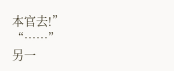本官去!”
“……”
另一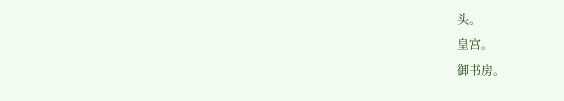头。
皇宫。
御书房。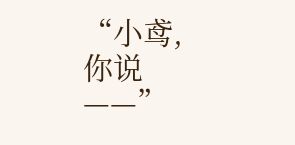“小鸢,你说——”